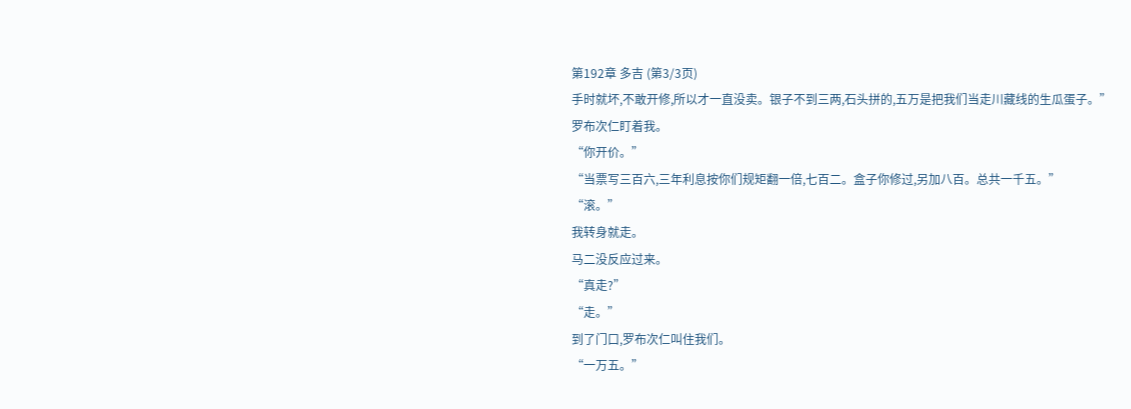第192章 多吉 (第3/3页)
手时就坏,不敢开修,所以才一直没卖。银子不到三两,石头拼的,五万是把我们当走川藏线的生瓜蛋子。”
罗布次仁盯着我。
“你开价。”
“当票写三百六,三年利息按你们规矩翻一倍,七百二。盒子你修过,另加八百。总共一千五。”
“滚。”
我转身就走。
马二没反应过来。
“真走?”
“走。”
到了门口,罗布次仁叫住我们。
“一万五。”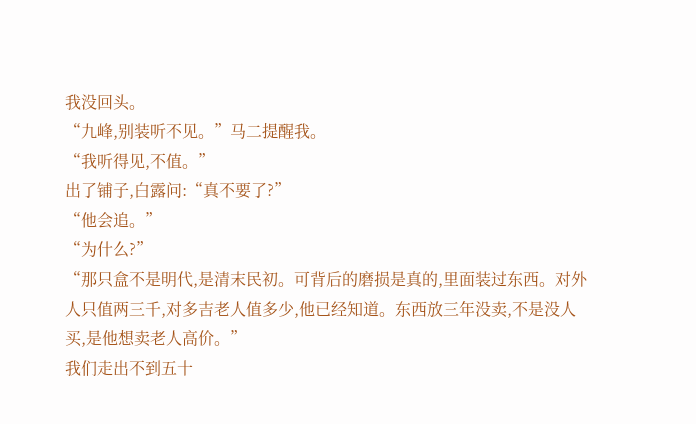我没回头。
“九峰,别装听不见。”马二提醒我。
“我听得见,不值。”
出了铺子,白露问:“真不要了?”
“他会追。”
“为什么?”
“那只盒不是明代,是清末民初。可背后的磨损是真的,里面装过东西。对外人只值两三千,对多吉老人值多少,他已经知道。东西放三年没卖,不是没人买,是他想卖老人高价。”
我们走出不到五十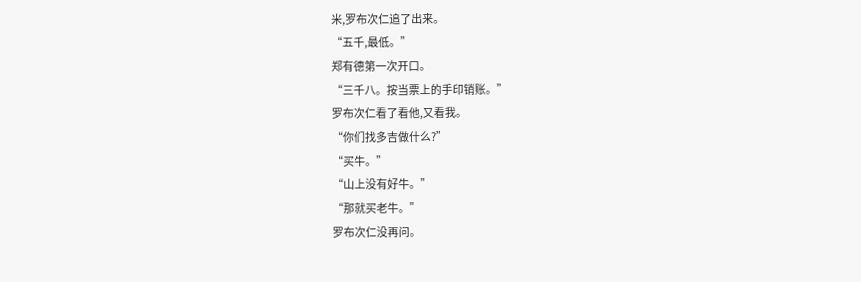米,罗布次仁追了出来。
“五千,最低。”
郑有德第一次开口。
“三千八。按当票上的手印销账。”
罗布次仁看了看他,又看我。
“你们找多吉做什么?”
“买牛。”
“山上没有好牛。”
“那就买老牛。”
罗布次仁没再问。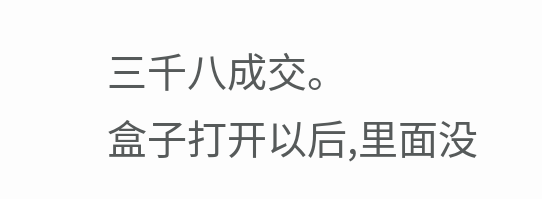三千八成交。
盒子打开以后,里面没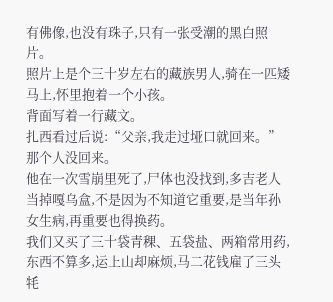有佛像,也没有珠子,只有一张受潮的黑白照片。
照片上是个三十岁左右的藏族男人,骑在一匹矮马上,怀里抱着一个小孩。
背面写着一行藏文。
扎西看过后说:“父亲,我走过垭口就回来。”
那个人没回来。
他在一次雪崩里死了,尸体也没找到,多吉老人当掉嘎乌盒,不是因为不知道它重要,是当年孙女生病,再重要也得换药。
我们又买了三十袋青稞、五袋盐、两箱常用药,东西不算多,运上山却麻烦,马二花钱雇了三头牦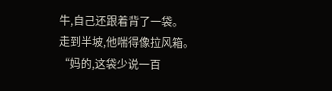牛,自己还跟着背了一袋。
走到半坡,他喘得像拉风箱。
“妈的,这袋少说一百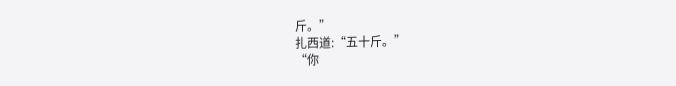斤。”
扎西道:“五十斤。”
“你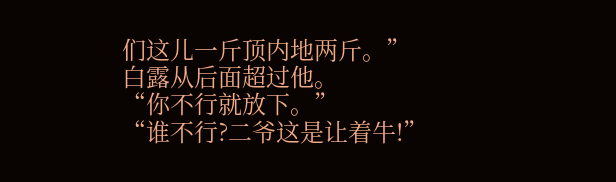们这儿一斤顶内地两斤。”
白露从后面超过他。
“你不行就放下。”
“谁不行?二爷这是让着牛!”